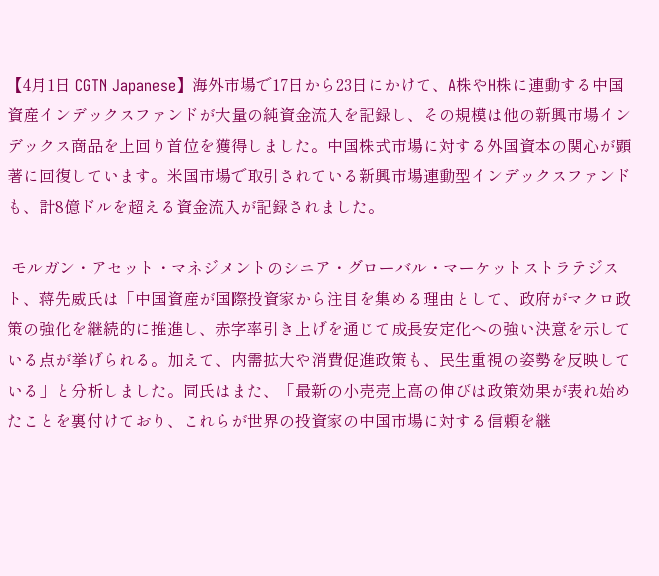【4月1日 CGTN Japanese】海外市場で17日から23日にかけて、A株やH株に連動する中国資産インデックスファンドが大量の純資金流入を記録し、その規模は他の新興市場インデックス商品を上回り首位を獲得しました。中国株式市場に対する外国資本の関心が顕著に回復しています。米国市場で取引されている新興市場連動型インデックスファンドも、計8億ドルを超える資金流入が記録されました。

 モルガン・アセット・マネジメントのシニア・グローバル・マーケットストラテジスト、蒋先威氏は「中国資産が国際投資家から注目を集める理由として、政府がマクロ政策の強化を継続的に推進し、赤字率引き上げを通じて成長安定化への強い決意を示している点が挙げられる。加えて、内需拡大や消費促進政策も、民生重視の姿勢を反映している」と分析しました。同氏はまた、「最新の小売売上高の伸びは政策効果が表れ始めたことを裏付けており、これらが世界の投資家の中国市場に対する信頼を継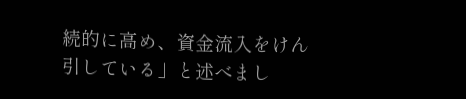続的に高め、資金流入をけん引している」と述べまし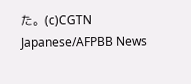た。(c)CGTN Japanese/AFPBB News